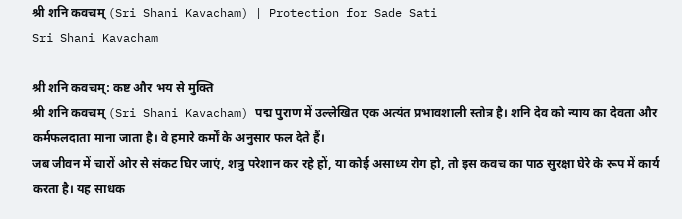श्री शनि कवचम् (Sri Shani Kavacham) | Protection for Sade Sati
Sri Shani Kavacham

श्री शनि कवचम्: कष्ट और भय से मुक्ति
श्री शनि कवचम् (Sri Shani Kavacham) पद्म पुराण में उल्लेखित एक अत्यंत प्रभावशाली स्तोत्र है। शनि देव को न्याय का देवता और कर्मफलदाता माना जाता है। वे हमारे कर्मों के अनुसार फल देते हैं।
जब जीवन में चारों ओर से संकट घिर जाएं, शत्रु परेशान कर रहे हों, या कोई असाध्य रोग हो, तो इस कवच का पाठ सुरक्षा घेरे के रूप में कार्य करता है। यह साधक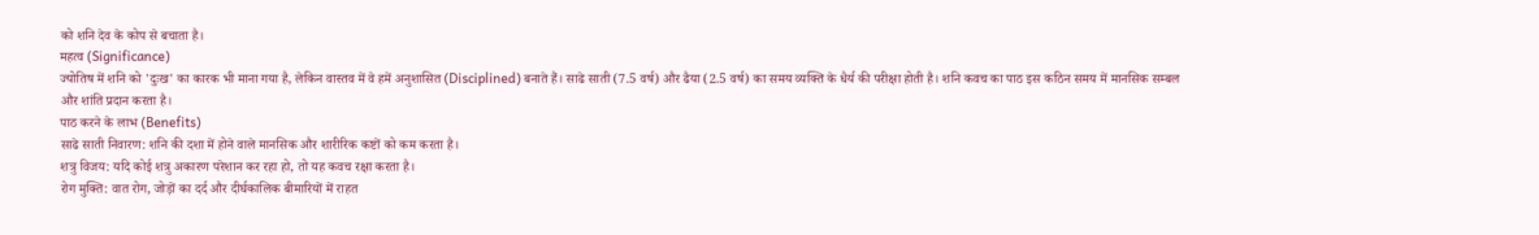को शनि देव के कोप से बचाता है।
महत्व (Significance)
ज्योतिष में शनि को 'दुःख' का कारक भी माना गया है, लेकिन वास्तव में वे हमें अनुशासित (Disciplined) बनाते हैं। साढे साती (7.5 वर्ष) और ढैया (2.5 वर्ष) का समय व्यक्ति के धैर्य की परीक्षा होती है। शनि कवच का पाठ इस कठिन समय में मानसिक सम्बल और शांति प्रदान करता है।
पाठ करने के लाभ (Benefits)
साढे साती निवारण: शनि की दशा में होने वाले मानसिक और शारीरिक कष्टों को कम करता है।
शत्रु विजय: यदि कोई शत्रु अकारण परेशान कर रहा हो, तो यह कवच रक्षा करता है।
रोग मुक्ति: वात रोग, जोड़ों का दर्द और दीर्घकालिक बीमारियों में राहत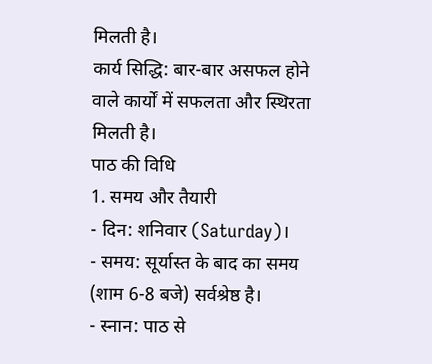मिलती है।
कार्य सिद्धि: बार-बार असफल होने वाले कार्यों में सफलता और स्थिरता मिलती है।
पाठ की विधि
1. समय और तैयारी
- दिन: शनिवार (Saturday)।
- समय: सूर्यास्त के बाद का समय (शाम 6-8 बजे) सर्वश्रेष्ठ है।
- स्नान: पाठ से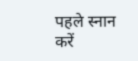पहले स्नान करें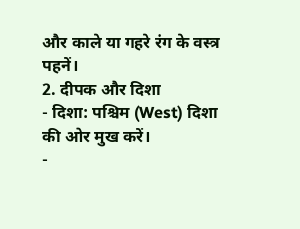और काले या गहरे रंग के वस्त्र पहनें।
2. दीपक और दिशा
- दिशा: पश्चिम (West) दिशा की ओर मुख करें।
-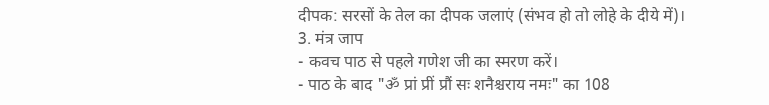दीपक: सरसों के तेल का दीपक जलाएं (संभव हो तो लोहे के दीये में)।
3. मंत्र जाप
- कवच पाठ से पहले गणेश जी का स्मरण करें।
- पाठ के बाद "ॐ प्रां प्रीं प्रौं सः शनैश्चराय नमः" का 108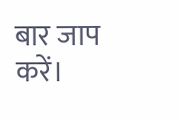बार जाप करें।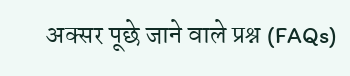अक्सर पूछे जाने वाले प्रश्न (FAQs)